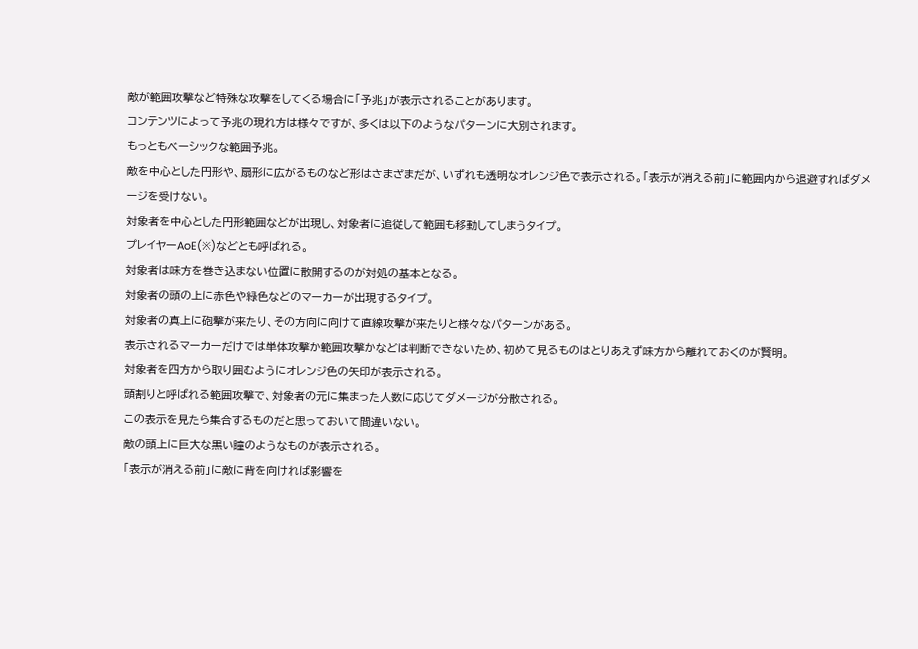敵が範囲攻撃など特殊な攻撃をしてくる場合に「予兆」が表示されることがあります。
コンテンツによって予兆の現れ方は様々ですが、多くは以下のようなパターンに大別されます。
もっともベーシックな範囲予兆。
敵を中心とした円形や、扇形に広がるものなど形はさまざまだが、いずれも透明なオレンジ色で表示される。「表示が消える前」に範囲内から退避すればダメージを受けない。
対象者を中心とした円形範囲などが出現し、対象者に追従して範囲も移動してしまうタイプ。
プレイヤーAoE(※)などとも呼ばれる。
対象者は味方を巻き込まない位置に散開するのが対処の基本となる。
対象者の頭の上に赤色や緑色などのマーカーが出現するタイプ。
対象者の真上に砲撃が来たり、その方向に向けて直線攻撃が来たりと様々なパターンがある。
表示されるマーカーだけでは単体攻撃か範囲攻撃かなどは判断できないため、初めて見るものはとりあえず味方から離れておくのが賢明。
対象者を四方から取り囲むようにオレンジ色の矢印が表示される。
頭割りと呼ばれる範囲攻撃で、対象者の元に集まった人数に応じてダメージが分散される。
この表示を見たら集合するものだと思っておいて間違いない。
敵の頭上に巨大な黒い瞳のようなものが表示される。
「表示が消える前」に敵に背を向ければ影響を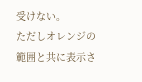受けない。
ただしオレンジの範囲と共に表示さ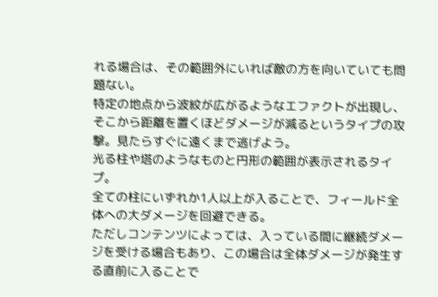れる場合は、その範囲外にいれば敵の方を向いていても問題ない。
特定の地点から波紋が広がるようなエファクトが出現し、そこから距離を置くほどダメージが減るというタイプの攻撃。見たらすぐに遠くまで逃げよう。
光る柱や塔のようなものと円形の範囲が表示されるタイプ。
全ての柱にいずれか1人以上が入ることで、フィールド全体への大ダメージを回避できる。
ただしコンテンツによっては、入っている間に継続ダメージを受ける場合もあり、この場合は全体ダメージが発生する直前に入ることで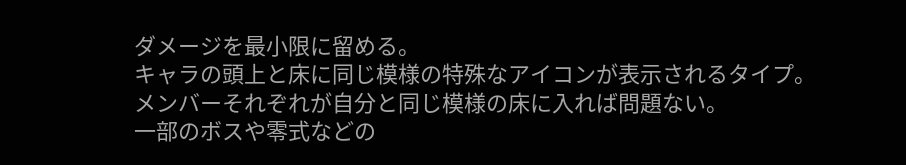ダメージを最小限に留める。
キャラの頭上と床に同じ模様の特殊なアイコンが表示されるタイプ。
メンバーそれぞれが自分と同じ模様の床に入れば問題ない。
一部のボスや零式などの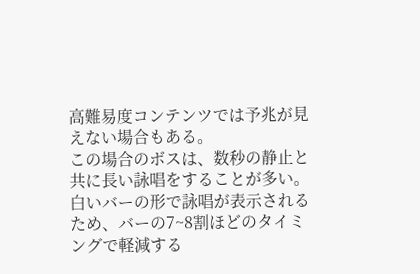高難易度コンテンツでは予兆が見えない場合もある。
この場合のボスは、数秒の静止と共に長い詠唱をすることが多い。
白いバーの形で詠唱が表示されるため、バーの7~8割ほどのタイミングで軽減する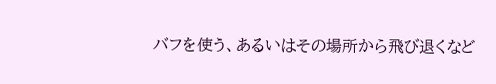バフを使う、あるいはその場所から飛び退くなど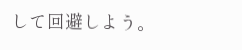して回避しよう。